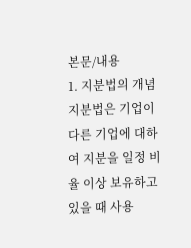본문/내용
1. 지분법의 개념
지분법은 기업이 다른 기업에 대하여 지분을 일정 비율 이상 보유하고 있을 때 사용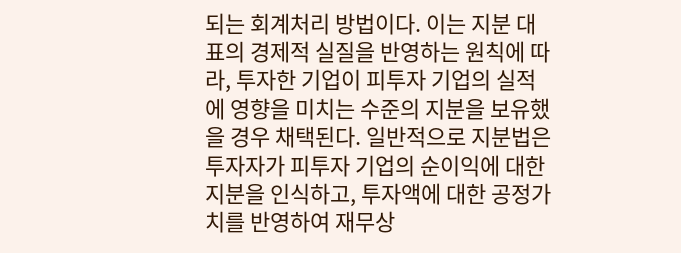되는 회계처리 방법이다. 이는 지분 대표의 경제적 실질을 반영하는 원칙에 따라, 투자한 기업이 피투자 기업의 실적에 영향을 미치는 수준의 지분을 보유했을 경우 채택된다. 일반적으로 지분법은 투자자가 피투자 기업의 순이익에 대한 지분을 인식하고, 투자액에 대한 공정가치를 반영하여 재무상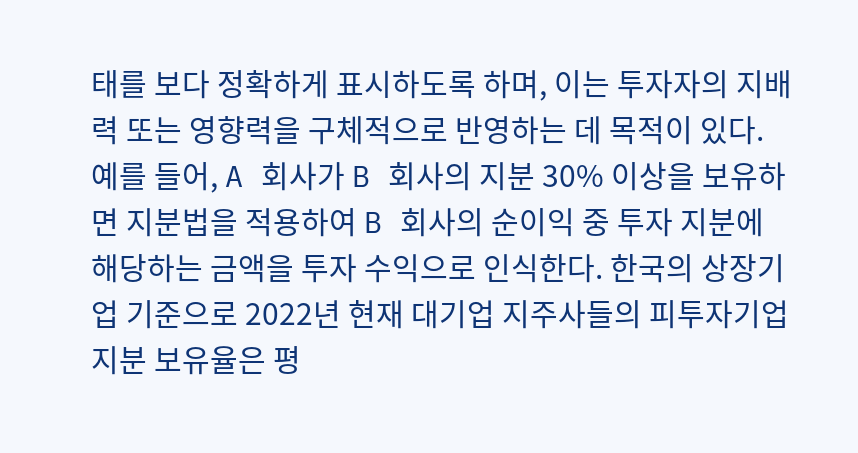태를 보다 정확하게 표시하도록 하며, 이는 투자자의 지배력 또는 영향력을 구체적으로 반영하는 데 목적이 있다. 예를 들어, A 회사가 B 회사의 지분 30% 이상을 보유하면 지분법을 적용하여 B 회사의 순이익 중 투자 지분에 해당하는 금액을 투자 수익으로 인식한다. 한국의 상장기업 기준으로 2022년 현재 대기업 지주사들의 피투자기업 지분 보유율은 평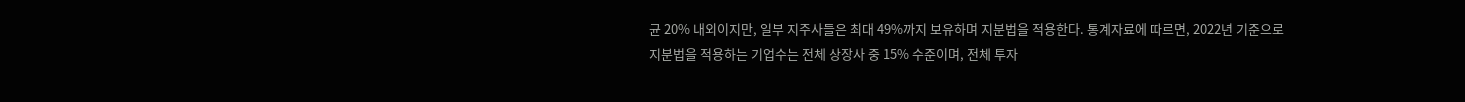균 20% 내외이지만, 일부 지주사들은 최대 49%까지 보유하며 지분법을 적용한다. 통계자료에 따르면, 2022년 기준으로 지분법을 적용하는 기업수는 전체 상장사 중 15% 수준이며, 전체 투자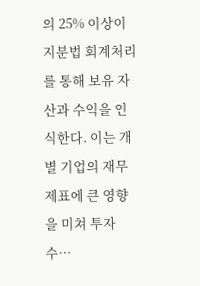의 25% 이상이 지분법 회계처리를 통해 보유 자산과 수익을 인식한다. 이는 개별 기업의 재무제표에 큰 영향을 미쳐 투자 수…